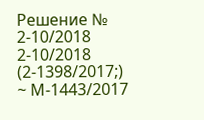Решение № 2-10/2018 2-10/2018 (2-1398/2017;) ~ М-1443/2017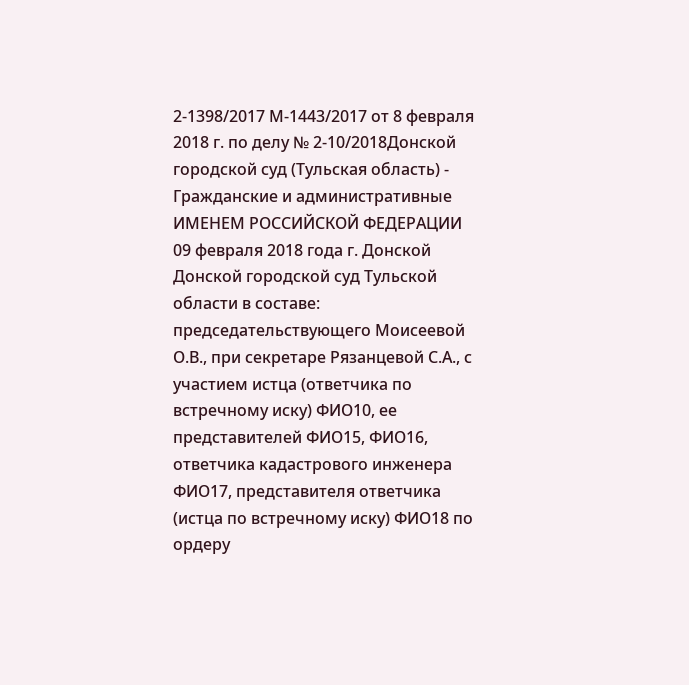2-1398/2017 М-1443/2017 от 8 февраля 2018 г. по делу № 2-10/2018Донской городской суд (Тульская область) - Гражданские и административные ИМЕНЕМ РОССИЙСКОЙ ФЕДЕРАЦИИ 09 февраля 2018 года г. Донской Донской городской суд Тульской области в составе: председательствующего Моисеевой О.В., при секретаре Рязанцевой С.А., с участием истца (ответчика по встречному иску) ФИО10, ее представителей ФИО15, ФИО16, ответчика кадастрового инженера ФИО17, представителя ответчика (истца по встречному иску) ФИО18 по ордеру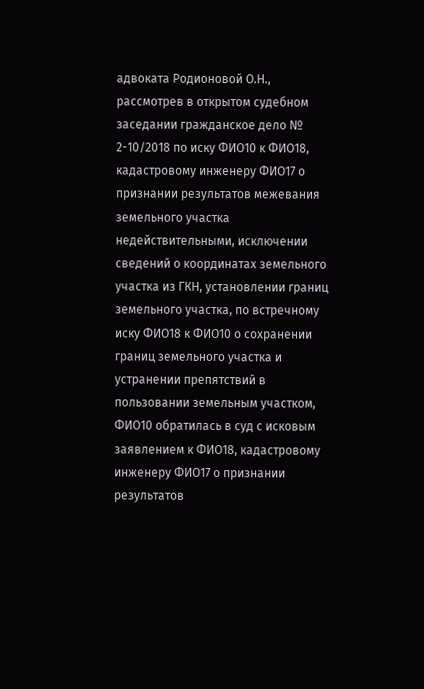адвоката Родионовой О.Н., рассмотрев в открытом судебном заседании гражданское дело № 2-10/2018 по иску ФИО10 к ФИО18, кадастровому инженеру ФИО17 о признании результатов межевания земельного участка недействительными, исключении сведений о координатах земельного участка из ГКН, установлении границ земельного участка, по встречному иску ФИО18 к ФИО10 о сохранении границ земельного участка и устранении препятствий в пользовании земельным участком, ФИО10 обратилась в суд с исковым заявлением к ФИО18, кадастровому инженеру ФИО17 о признании результатов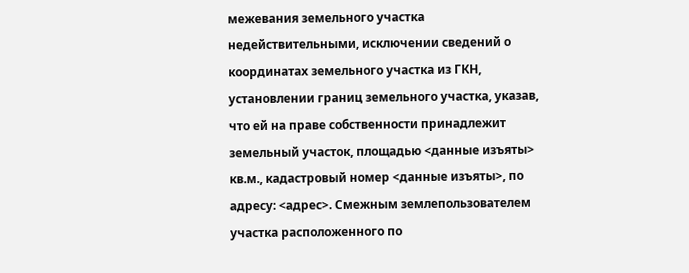межевания земельного участка недействительными, исключении сведений о координатах земельного участка из ГКН, установлении границ земельного участка, указав, что ей на праве собственности принадлежит земельный участок, площадью <данные изъяты> кв.м., кадастровый номер <данные изъяты>, по адресу: <адрес>. Смежным землепользователем участка расположенного по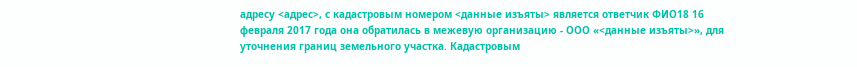адресу <адрес>, с кадастровым номером <данные изъяты> является ответчик ФИО18 16 февраля 2017 года она обратилась в межевую организацию - ООО «<данные изъяты>», для уточнения границ земельного участка. Кадастровым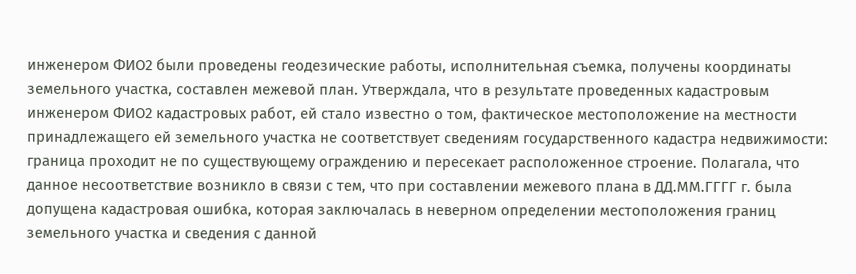инженером ФИО2 были проведены геодезические работы, исполнительная съемка, получены координаты земельного участка, составлен межевой план. Утверждала, что в результате проведенных кадастровым инженером ФИО2 кадастровых работ, ей стало известно о том, фактическое местоположение на местности принадлежащего ей земельного участка не соответствует сведениям государственного кадастра недвижимости: граница проходит не по существующему ограждению и пересекает расположенное строение. Полагала, что данное несоответствие возникло в связи с тем, что при составлении межевого плана в ДД.ММ.ГГГГ г. была допущена кадастровая ошибка, которая заключалась в неверном определении местоположения границ земельного участка и сведения с данной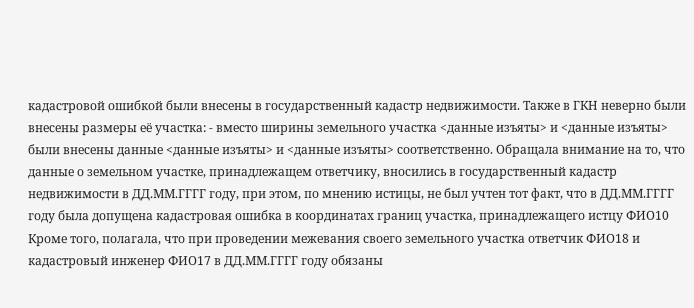кадастровой ошибкой были внесены в государственный кадастр недвижимости. Также в ГКН неверно были внесены размеры её участка: - вместо ширины земельного участка <данные изъяты> и <данные изъяты> были внесены данные <данные изъяты> и <данные изъяты> соответственно. Обращала внимание на то, что данные о земельном участке, принадлежащем ответчику, вносились в государственный кадастр недвижимости в ДД.ММ.ГГГГ году, при этом, по мнению истицы, не был учтен тот факт, что в ДД.ММ.ГГГГ году была допущена кадастровая ошибка в координатах границ участка, принадлежащего истцу ФИО10 Кроме того, полагала, что при проведении межевания своего земельного участка ответчик ФИО18 и кадастровый инженер ФИО17 в ДД.ММ.ГГГГ году обязаны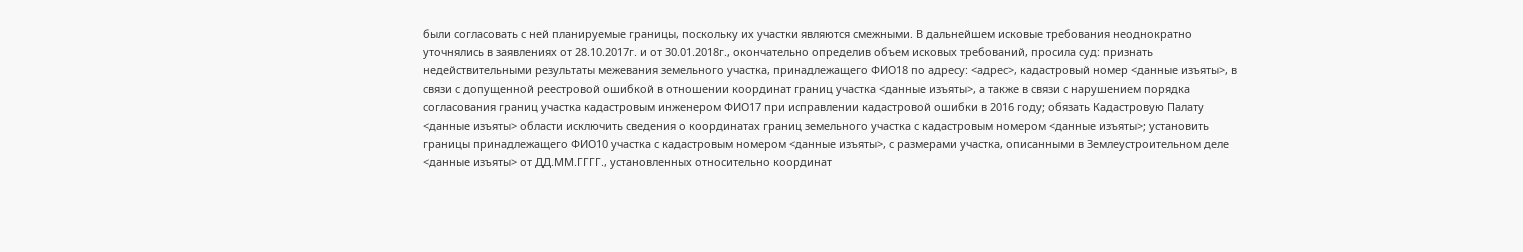были согласовать с ней планируемые границы, поскольку их участки являются смежными. В дальнейшем исковые требования неоднократно уточнялись в заявлениях от 28.10.2017г. и от 30.01.2018г., окончательно определив объем исковых требований, просила суд: признать недействительными результаты межевания земельного участка, принадлежащего ФИО18 по адресу: <адрес>, кадастровый номер <данные изъяты>, в связи с допущенной реестровой ошибкой в отношении координат границ участка <данные изъяты>, а также в связи с нарушением порядка согласования границ участка кадастровым инженером ФИО17 при исправлении кадастровой ошибки в 2016 году; обязать Кадастровую Палату <данные изъяты> области исключить сведения о координатах границ земельного участка с кадастровым номером <данные изъяты>; установить границы принадлежащего ФИО10 участка с кадастровым номером <данные изъяты>, с размерами участка, описанными в Землеустроительном деле <данные изъяты> от ДД.ММ.ГГГГ., установленных относительно координат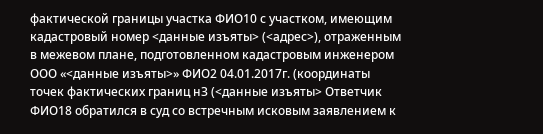фактической границы участка ФИО10 с участком, имеющим кадастровый номер <данные изъяты> (<адрес>), отраженным в межевом плане, подготовленном кадастровым инженером ООО «<данные изъяты>» ФИО2 04.01.2017г. (координаты точек фактических границ нЗ (<данные изъяты> Ответчик ФИО18 обратился в суд со встречным исковым заявлением к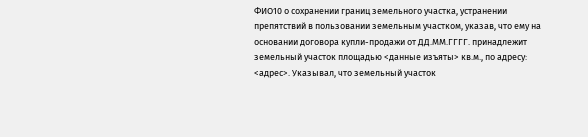ФИО10 о сохранении границ земельного участка, устранении препятствий в пользовании земельным участком, указав, что ему на основании договора купли-продажи от ДД.ММ.ГГГГ. принадлежит земельный участок площадью <данные изъяты> кв.м., по адресу: <адрес>. Указывал, что земельный участок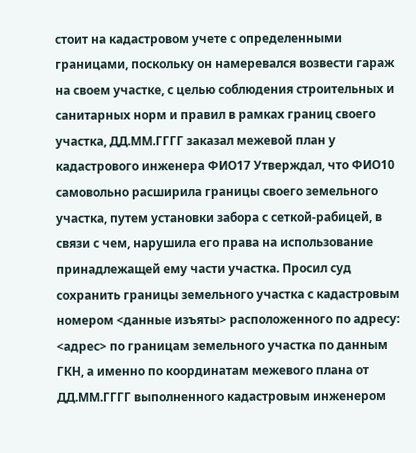стоит на кадастровом учете с определенными границами, поскольку он намеревался возвести гараж на своем участке, с целью соблюдения строительных и санитарных норм и правил в рамках границ своего участка, ДД.ММ.ГГГГ заказал межевой план у кадастрового инженера ФИО17 Утверждал, что ФИО10 самовольно расширила границы своего земельного участка, путем установки забора с сеткой-рабицей, в связи с чем, нарушила его права на использование принадлежащей ему части участка. Просил суд сохранить границы земельного участка с кадастровым номером <данные изъяты> расположенного по адресу: <адрес> по границам земельного участка по данным ГКН, а именно по координатам межевого плана от ДД.ММ.ГГГГ выполненного кадастровым инженером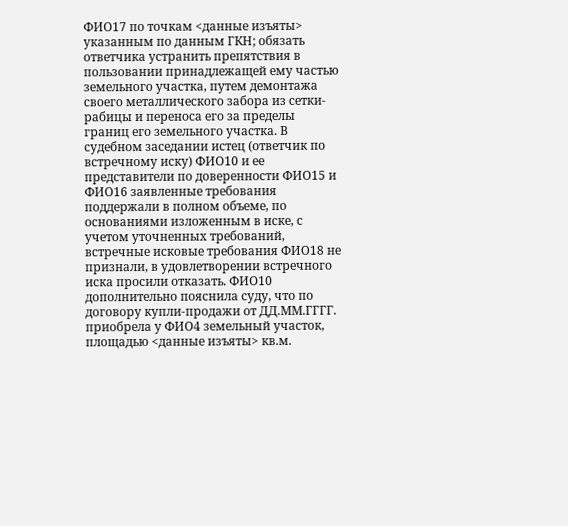ФИО17 по точкам <данные изъяты> указанным по данным ГКН; обязать ответчика устранить препятствия в пользовании принадлежащей ему частью земельного участка, путем демонтажа своего металлического забора из сетки- рабицы и переноса его за пределы границ его земельного участка. В судебном заседании истец (ответчик по встречному иску) ФИО10 и ее представители по доверенности ФИО15 и ФИО16 заявленные требования поддержали в полном объеме, по основаниями изложенным в иске, с учетом уточненных требований, встречные исковые требования ФИО18 не признали, в удовлетворении встречного иска просили отказать. ФИО10 дополнительно пояснила суду, что по договору купли-продажи от ДД.ММ.ГГГГ. приобрела у ФИО4 земельный участок, площадью <данные изъяты> кв.м.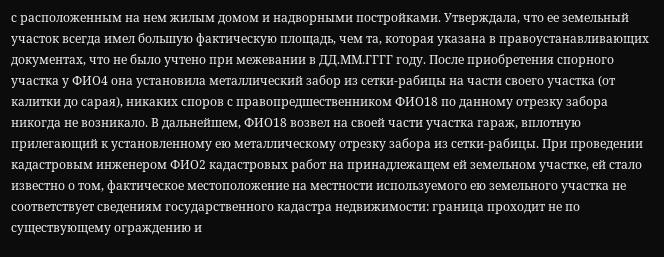с расположенным на нем жилым домом и надворными постройками. Утверждала, что ее земельный участок всегда имел большую фактическую площадь, чем та, которая указана в правоустанавливающих документах, что не было учтено при межевании в ДД.ММ.ГГГГ году. После приобретения спорного участка у ФИО4 она установила металлический забор из сетки-рабицы на части своего участка (от калитки до сарая), никаких споров с правопредшественником ФИО18 по данному отрезку забора никогда не возникало. В дальнейшем, ФИО18 возвел на своей части участка гараж, вплотную прилегающий к установленному ею металлическому отрезку забора из сетки-рабицы. При проведении кадастровым инженером ФИО2 кадастровых работ на принадлежащем ей земельном участке, ей стало известно о том, фактическое местоположение на местности используемого ею земельного участка не соответствует сведениям государственного кадастра недвижимости: граница проходит не по существующему ограждению и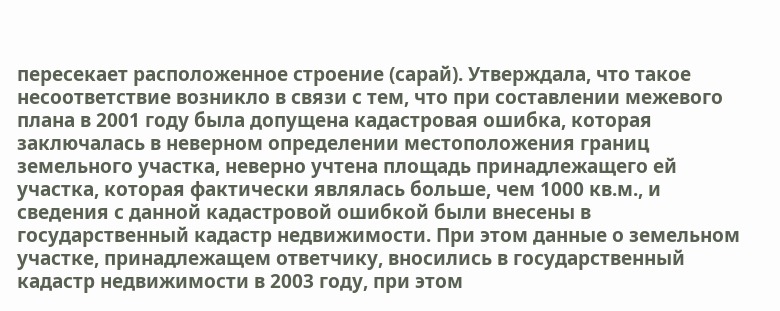пересекает расположенное строение (сарай). Утверждала, что такое несоответствие возникло в связи с тем, что при составлении межевого плана в 2001 году была допущена кадастровая ошибка, которая заключалась в неверном определении местоположения границ земельного участка, неверно учтена площадь принадлежащего ей участка, которая фактически являлась больше, чем 1000 кв.м., и сведения с данной кадастровой ошибкой были внесены в государственный кадастр недвижимости. При этом данные о земельном участке, принадлежащем ответчику, вносились в государственный кадастр недвижимости в 2003 году, при этом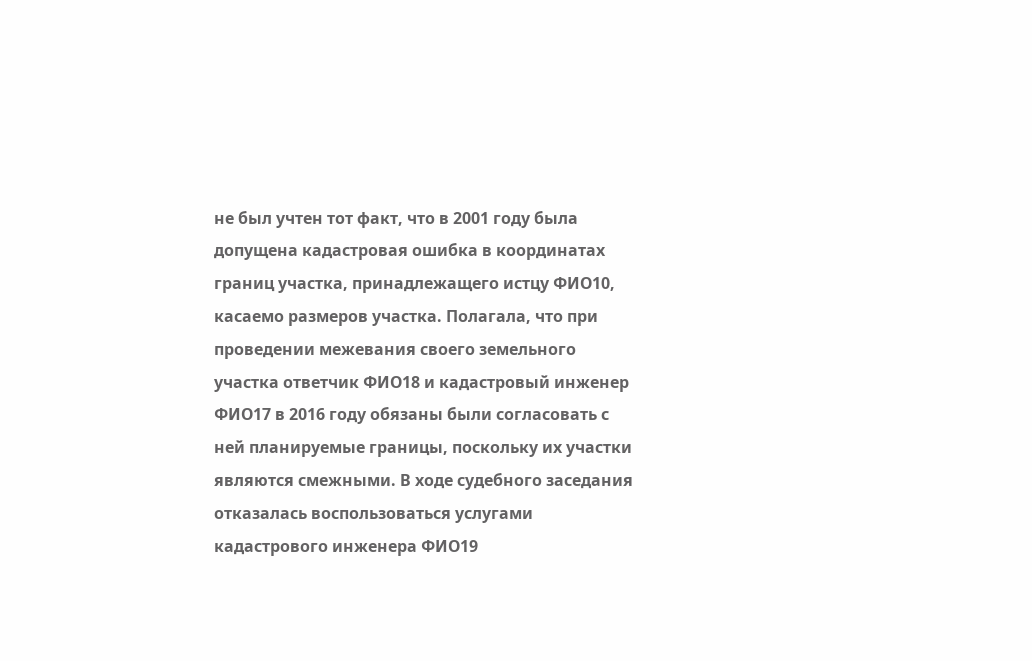не был учтен тот факт, что в 2001 году была допущена кадастровая ошибка в координатах границ участка, принадлежащего истцу ФИО10, касаемо размеров участка. Полагала, что при проведении межевания своего земельного участка ответчик ФИО18 и кадастровый инженер ФИО17 в 2016 году обязаны были согласовать с ней планируемые границы, поскольку их участки являются смежными. В ходе судебного заседания отказалась воспользоваться услугами кадастрового инженера ФИО19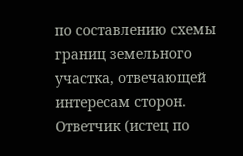по составлению схемы границ земельного участка, отвечающей интересам сторон. Ответчик (истец по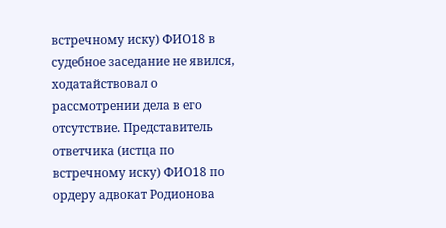встречному иску) ФИО18 в судебное заседание не явился, ходатайствовал о рассмотрении дела в его отсутствие. Представитель ответчика (истца по встречному иску) ФИО18 по ордеру адвокат Родионова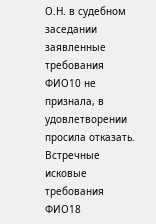О.Н. в судебном заседании заявленные требования ФИО10 не признала, в удовлетворении просила отказать. Встречные исковые требования ФИО18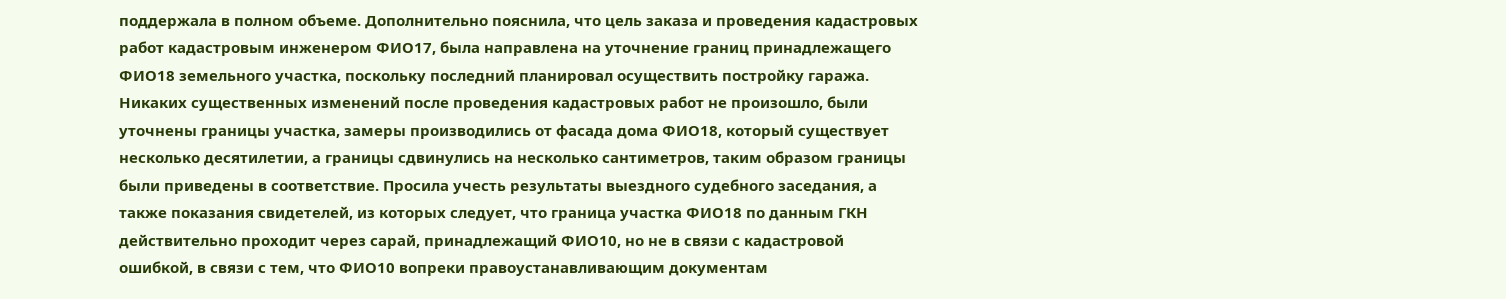поддержала в полном объеме. Дополнительно пояснила, что цель заказа и проведения кадастровых работ кадастровым инженером ФИО17, была направлена на уточнение границ принадлежащего ФИО18 земельного участка, поскольку последний планировал осуществить постройку гаража. Никаких существенных изменений после проведения кадастровых работ не произошло, были уточнены границы участка, замеры производились от фасада дома ФИО18, который существует несколько десятилетии, а границы сдвинулись на несколько сантиметров, таким образом границы были приведены в соответствие. Просила учесть результаты выездного судебного заседания, а также показания свидетелей, из которых следует, что граница участка ФИО18 по данным ГКН действительно проходит через сарай, принадлежащий ФИО10, но не в связи с кадастровой ошибкой, в связи с тем, что ФИО10 вопреки правоустанавливающим документам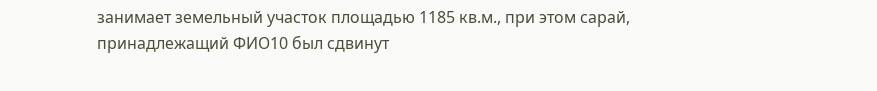занимает земельный участок площадью 1185 кв.м., при этом сарай, принадлежащий ФИО10 был сдвинут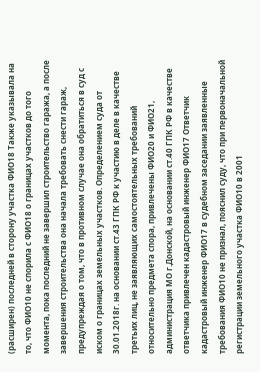(расширен) последней в сторону участка ФИО18 Также указывала на то, что ФИО10 не спорила с ФИО18 о границах участков до того момента, пока последний не завершил строительство гаража, а после завершения строительства она начала требовать снести гараж, предупреждая о том, что в противном случае она обратиться в суд с иском о границах земельных участков. Определением суда от 30.01.2018г. на основании ст.43 ГПК РФ к участию в деле в качестве третьих лиц, не заявляющих самостоятельных требований относительно предмета спора, привлечены ФИО20 и ФИО21, администрация МО г.Донской, на основании ст.40 ГПК РФ в качестве ответчика привлечен кадастровый инженер ФИО17 Ответчик кадастровый инженер ФИО17 в судебном заседании заявленные требования ФИО10 не признал, пояснил суду, что при первоначальной регистрации земельного участка ФИО10 в 2001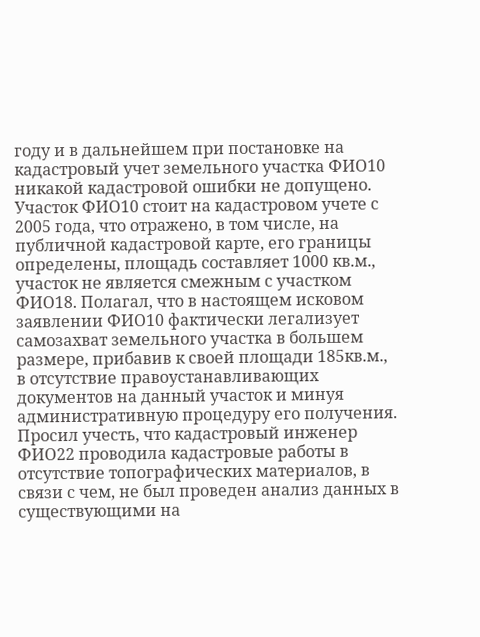году и в дальнейшем при постановке на кадастровый учет земельного участка ФИО10 никакой кадастровой ошибки не допущено. Участок ФИО10 стоит на кадастровом учете с 2005 года, что отражено, в том числе, на публичной кадастровой карте, его границы определены, площадь составляет 1000 кв.м., участок не является смежным с участком ФИО18. Полагал, что в настоящем исковом заявлении ФИО10 фактически легализует самозахват земельного участка в большем размере, прибавив к своей площади 185кв.м., в отсутствие правоустанавливающих документов на данный участок и минуя административную процедуру его получения. Просил учесть, что кадастровый инженер ФИО22 проводила кадастровые работы в отсутствие топографических материалов, в связи с чем, не был проведен анализ данных в существующими на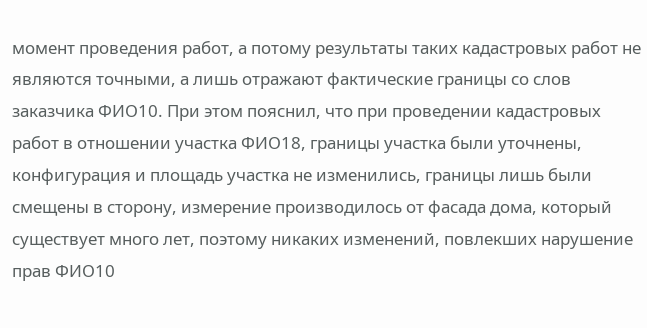момент проведения работ, а потому результаты таких кадастровых работ не являются точными, а лишь отражают фактические границы со слов заказчика ФИО10. При этом пояснил, что при проведении кадастровых работ в отношении участка ФИО18, границы участка были уточнены, конфигурация и площадь участка не изменились, границы лишь были смещены в сторону, измерение производилось от фасада дома, который существует много лет, поэтому никаких изменений, повлекших нарушение прав ФИО10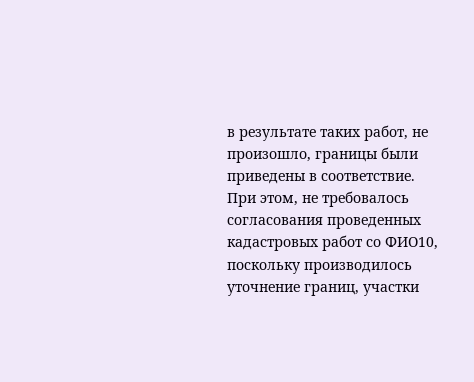в результате таких работ, не произошло, границы были приведены в соответствие. При этом, не требовалось согласования проведенных кадастровых работ со ФИО10, поскольку производилось уточнение границ, участки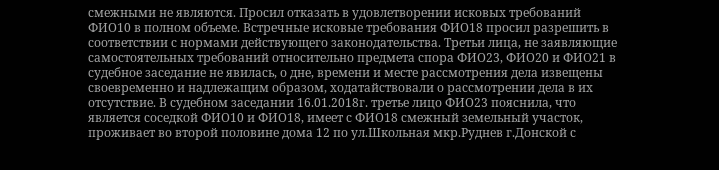смежными не являются. Просил отказать в удовлетворении исковых требований ФИО10 в полном объеме. Встречные исковые требования ФИО18 просил разрешить в соответствии с нормами действующего законодательства. Третьи лица, не заявляющие самостоятельных требований относительно предмета спора ФИО23, ФИО20 и ФИО21 в судебное заседание не явилась, о дне, времени и месте рассмотрения дела извещены своевременно и надлежащим образом, ходатайствовали о рассмотрении дела в их отсутствие. В судебном заседании 16.01.2018г. третье лицо ФИО23 пояснила, что является соседкой ФИО10 и ФИО18, имеет с ФИО18 смежный земельный участок, проживает во второй половине дома 12 по ул.Школьная мкр.Руднев г.Донской с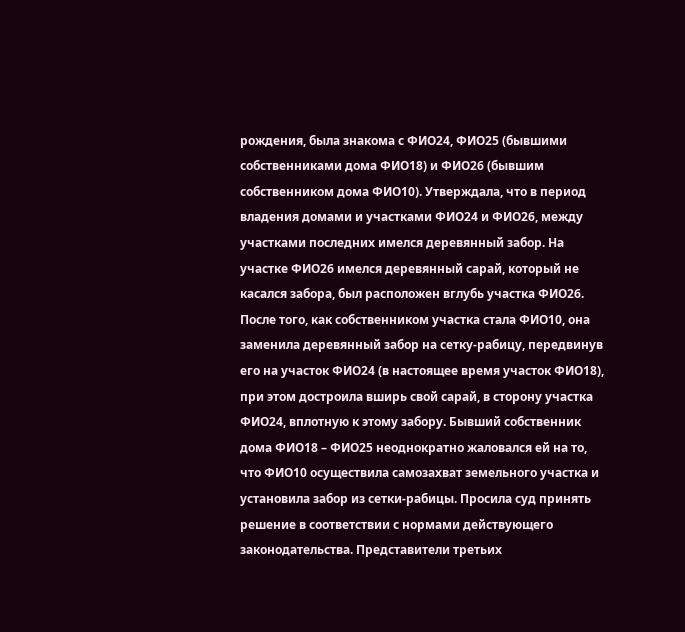рождения, была знакома с ФИО24, ФИО25 (бывшими собственниками дома ФИО18) и ФИО26 (бывшим собственником дома ФИО10). Утверждала, что в период владения домами и участками ФИО24 и ФИО26, между участками последних имелся деревянный забор. На участке ФИО26 имелся деревянный сарай, который не касался забора, был расположен вглубь участка ФИО26. После того, как собственником участка стала ФИО10, она заменила деревянный забор на сетку-рабицу, передвинув его на участок ФИО24 (в настоящее время участок ФИО18), при этом достроила вширь свой сарай, в сторону участка ФИО24, вплотную к этому забору. Бывший собственник дома ФИО18 – ФИО25 неоднократно жаловался ей на то, что ФИО10 осуществила самозахват земельного участка и установила забор из сетки-рабицы. Просила суд принять решение в соответствии с нормами действующего законодательства. Представители третьих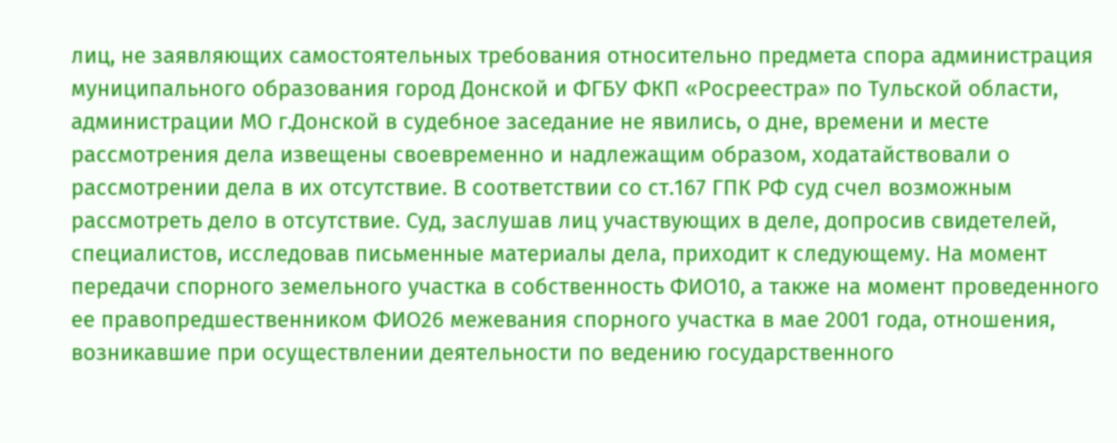лиц, не заявляющих самостоятельных требования относительно предмета спора администрация муниципального образования город Донской и ФГБУ ФКП «Росреестра» по Тульской области, администрации МО г.Донской в судебное заседание не явились, о дне, времени и месте рассмотрения дела извещены своевременно и надлежащим образом, ходатайствовали о рассмотрении дела в их отсутствие. В соответствии со ст.167 ГПК РФ суд счел возможным рассмотреть дело в отсутствие. Суд, заслушав лиц участвующих в деле, допросив свидетелей, специалистов, исследовав письменные материалы дела, приходит к следующему. На момент передачи спорного земельного участка в собственность ФИО10, а также на момент проведенного ее правопредшественником ФИО26 межевания спорного участка в мае 2001 года, отношения, возникавшие при осуществлении деятельности по ведению государственного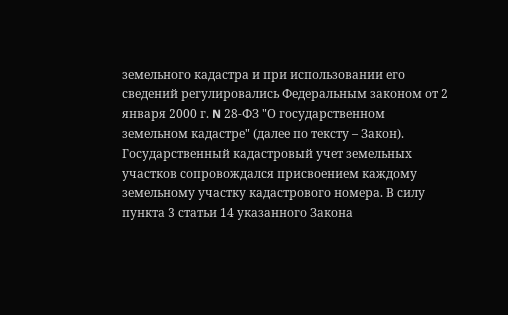земельного кадастра и при использовании его сведений регулировались Федеральным законом от 2 января 2000 г. N 28-ФЗ "О государственном земельном кадастре" (далее по тексту – Закон). Государственный кадастровый учет земельных участков сопровождался присвоением каждому земельному участку кадастрового номера. В силу пункта 3 статьи 14 указанного Закона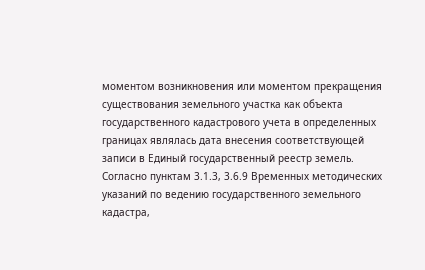моментом возникновения или моментом прекращения существования земельного участка как объекта государственного кадастрового учета в определенных границах являлась дата внесения соответствующей записи в Единый государственный реестр земель. Согласно пунктам 3.1.3, 3.6.9 Временных методических указаний по ведению государственного земельного кадастра,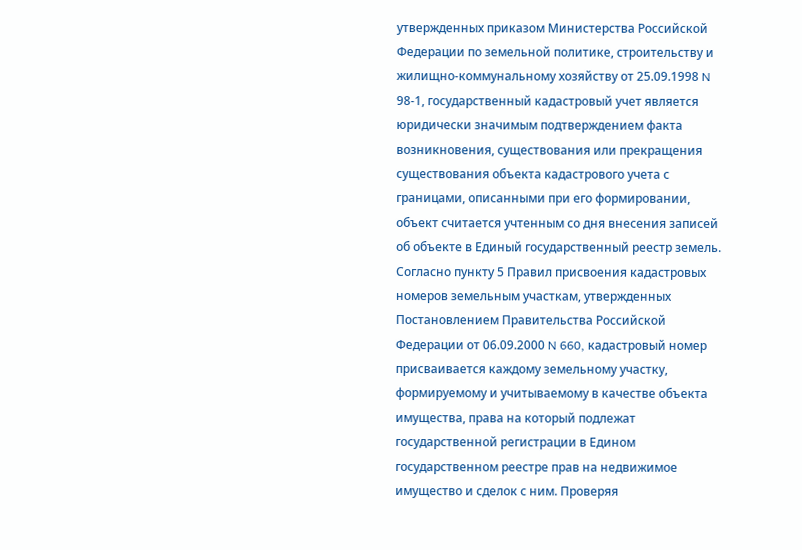утвержденных приказом Министерства Российской Федерации по земельной политике, строительству и жилищно-коммунальному хозяйству от 25.09.1998 N 98-1, государственный кадастровый учет является юридически значимым подтверждением факта возникновения, существования или прекращения существования объекта кадастрового учета с границами, описанными при его формировании, объект считается учтенным со дня внесения записей об объекте в Единый государственный реестр земель. Согласно пункту 5 Правил присвоения кадастровых номеров земельным участкам, утвержденных Постановлением Правительства Российской Федерации от 06.09.2000 N 660, кадастровый номер присваивается каждому земельному участку, формируемому и учитываемому в качестве объекта имущества, права на который подлежат государственной регистрации в Едином государственном реестре прав на недвижимое имущество и сделок с ним. Проверяя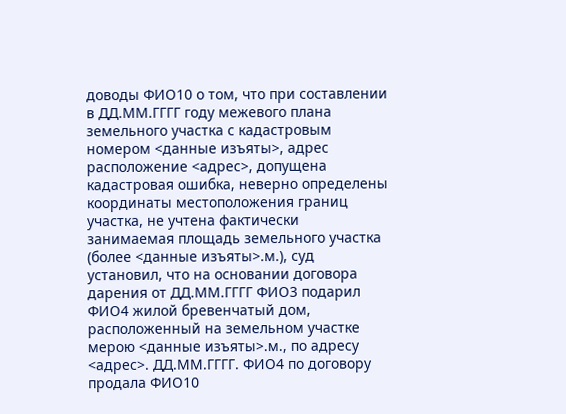доводы ФИО10 о том, что при составлении в ДД.ММ.ГГГГ году межевого плана земельного участка с кадастровым номером <данные изъяты>, адрес расположение <адрес>, допущена кадастровая ошибка, неверно определены координаты местоположения границ участка, не учтена фактически занимаемая площадь земельного участка (более <данные изъяты>.м.), суд установил, что на основании договора дарения от ДД.ММ.ГГГГ ФИО3 подарил ФИО4 жилой бревенчатый дом, расположенный на земельном участке мерою <данные изъяты>.м., по адресу <адрес>. ДД.ММ.ГГГГ. ФИО4 по договору продала ФИО10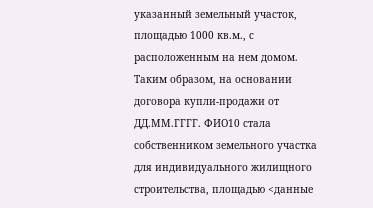указанный земельный участок, площадью 1000 кв.м., с расположенным на нем домом. Таким образом, на основании договора купли-продажи от ДД.ММ.ГГГГ. ФИО10 стала собственником земельного участка для индивидуального жилищного строительства, площадью <данные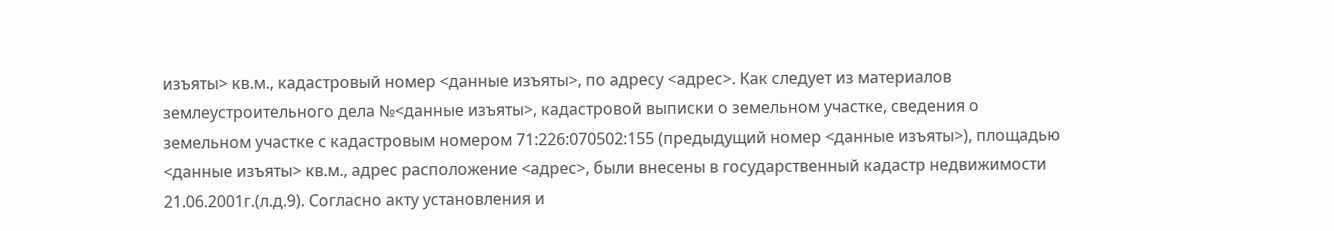изъяты> кв.м., кадастровый номер <данные изъяты>, по адресу <адрес>. Как следует из материалов землеустроительного дела №<данные изъяты>, кадастровой выписки о земельном участке, сведения о земельном участке с кадастровым номером 71:226:070502:155 (предыдущий номер <данные изъяты>), площадью <данные изъяты> кв.м., адрес расположение <адрес>, были внесены в государственный кадастр недвижимости 21.06.2001г.(л.д.9). Согласно акту установления и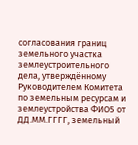согласования границ земельного участка землеустроительного дела, утверждённому Руководителем Комитета по земельным ресурсам и землеустройства ФИО5 от ДД.ММ.ГГГГ, земельный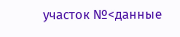участок №<данные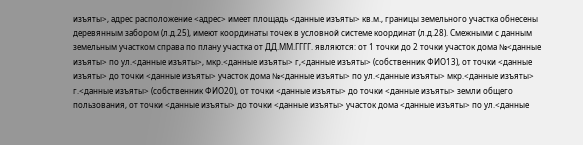изъяты>, адрес расположение <адрес> имеет площадь <данные изъяты> кв.м., границы земельного участка обнесены деревянным забором (л.д.25), имеют координаты точек в условной системе координат (л.д.28). Смежными с данным земельным участком справа по плану участка от ДД.ММ.ГГГГ. являются: от 1 точки до 2 точки участок дома №<данные изъяты> по ул.<данные изъяты>, мкр.<данные изъяты> г,<данные изъяты> (собственник ФИО13), от точки <данные изъяты> до точки <данные изъяты> участок дома №<данные изъяты> по ул.<данные изъяты> мкр.<данные изъяты> г.<данные изъяты> (собственник ФИО20), от точки <данные изъяты> до точки <данные изъяты> земли общего пользования, от точки <данные изъяты> до точки <данные изъяты> участок дома <данные изъяты> по ул.<данные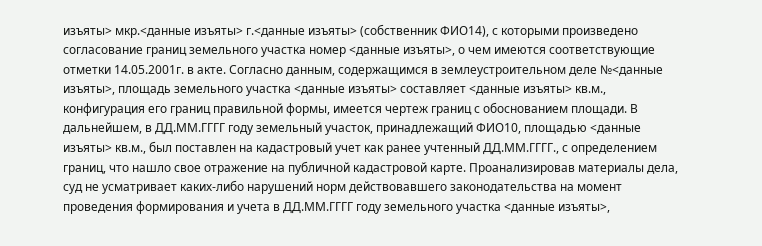изъяты> мкр.<данные изъяты> г.<данные изъяты> (собственник ФИО14), с которыми произведено согласование границ земельного участка номер <данные изъяты>, о чем имеются соответствующие отметки 14.05.2001г. в акте. Согласно данным, содержащимся в землеустроительном деле №<данные изъяты>, площадь земельного участка <данные изъяты> составляет <данные изъяты> кв.м., конфигурация его границ правильной формы, имеется чертеж границ с обоснованием площади. В дальнейшем, в ДД.ММ.ГГГГ году земельный участок, принадлежащий ФИО10, площадью <данные изъяты> кв.м., был поставлен на кадастровый учет как ранее учтенный ДД.ММ.ГГГГ., с определением границ, что нашло свое отражение на публичной кадастровой карте. Проанализировав материалы дела, суд не усматривает каких-либо нарушений норм действовавшего законодательства на момент проведения формирования и учета в ДД.ММ.ГГГГ году земельного участка <данные изъяты>,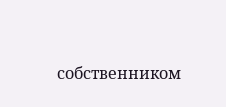собственником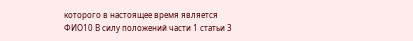которого в настоящее время является ФИО10 В силу положений части 1 статьи 3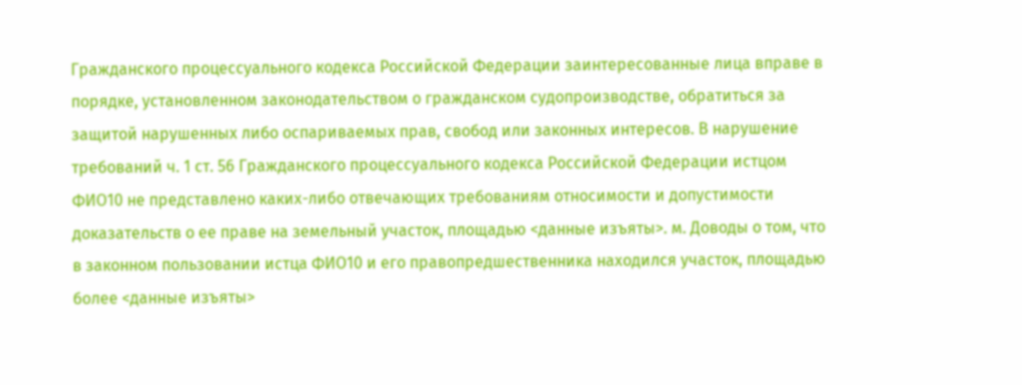Гражданского процессуального кодекса Российской Федерации заинтересованные лица вправе в порядке, установленном законодательством о гражданском судопроизводстве, обратиться за защитой нарушенных либо оспариваемых прав, свобод или законных интересов. В нарушение требований ч. 1 ст. 56 Гражданского процессуального кодекса Российской Федерации истцом ФИО10 не представлено каких-либо отвечающих требованиям относимости и допустимости доказательств о ее праве на земельный участок, площадью <данные изъяты>. м. Доводы о том, что в законном пользовании истца ФИО10 и его правопредшественника находился участок, площадью более <данные изъяты>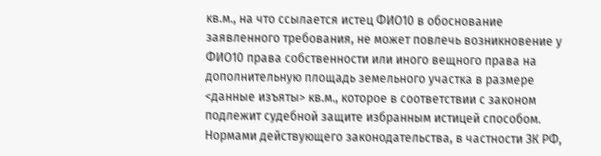кв.м., на что ссылается истец ФИО10 в обоснование заявленного требования, не может повлечь возникновение у ФИО10 права собственности или иного вещного права на дополнительную площадь земельного участка в размере <данные изъяты> кв.м., которое в соответствии с законом подлежит судебной защите избранным истицей способом. Нормами действующего законодательства, в частности ЗК РФ,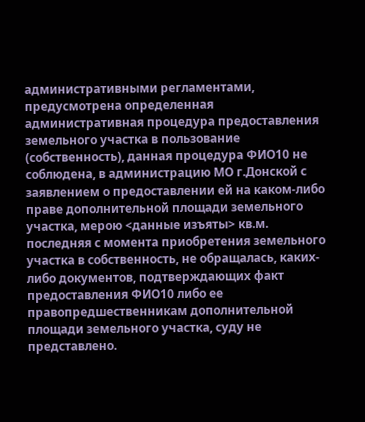административными регламентами, предусмотрена определенная административная процедура предоставления земельного участка в пользование (собственность), данная процедура ФИО10 не соблюдена, в администрацию МО г.Донской с заявлением о предоставлении ей на каком-либо праве дополнительной площади земельного участка, мерою <данные изъяты> кв.м. последняя с момента приобретения земельного участка в собственность, не обращалась, каких-либо документов, подтверждающих факт предоставления ФИО10 либо ее правопредшественникам дополнительной площади земельного участка, суду не представлено.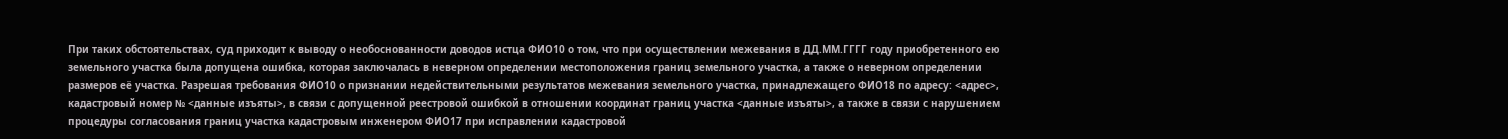При таких обстоятельствах, суд приходит к выводу о необоснованности доводов истца ФИО10 о том, что при осуществлении межевания в ДД.ММ.ГГГГ году приобретенного ею земельного участка была допущена ошибка, которая заключалась в неверном определении местоположения границ земельного участка, а также о неверном определении размеров её участка. Разрешая требования ФИО10 о признании недействительными результатов межевания земельного участка, принадлежащего ФИО18 по адресу: <адрес>, кадастровый номер № <данные изъяты>, в связи с допущенной реестровой ошибкой в отношении координат границ участка <данные изъяты>, а также в связи с нарушением процедуры согласования границ участка кадастровым инженером ФИО17 при исправлении кадастровой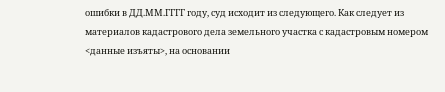ошибки в ДД.ММ.ГГГГ году, суд исходит из следующего. Как следует из материалов кадастрового дела земельного участка с кадастровым номером <данные изъяты>, на основании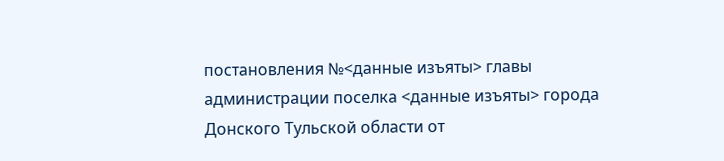постановления №<данные изъяты> главы администрации поселка <данные изъяты> города Донского Тульской области от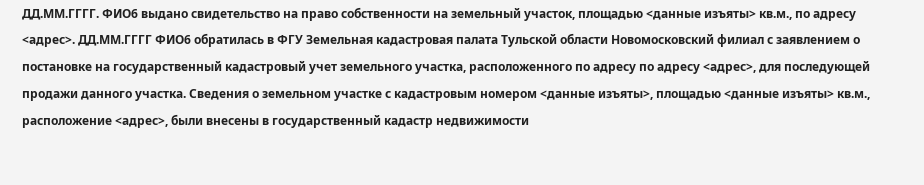ДД.ММ.ГГГГ. ФИО6 выдано свидетельство на право собственности на земельный участок, площадью <данные изъяты> кв.м., по адресу <адрес>. ДД.ММ.ГГГГ ФИО6 обратилась в ФГУ Земельная кадастровая палата Тульской области Новомосковский филиал с заявлением о постановке на государственный кадастровый учет земельного участка, расположенного по адресу по адресу <адрес>, для последующей продажи данного участка. Сведения о земельном участке с кадастровым номером <данные изъяты>, площадью <данные изъяты> кв.м., расположение <адрес>, были внесены в государственный кадастр недвижимости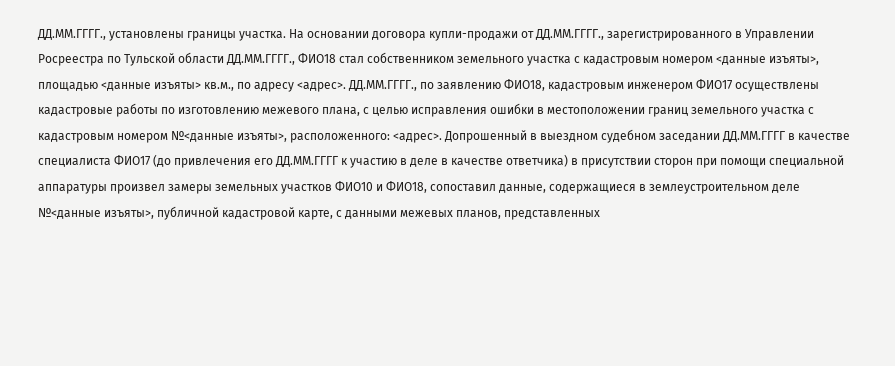ДД.ММ.ГГГГ., установлены границы участка. На основании договора купли-продажи от ДД.ММ.ГГГГ., зарегистрированного в Управлении Росреестра по Тульской области ДД.ММ.ГГГГ., ФИО18 стал собственником земельного участка с кадастровым номером <данные изъяты>, площадью <данные изъяты> кв.м., по адресу <адрес>. ДД.ММ.ГГГГ., по заявлению ФИО18, кадастровым инженером ФИО17 осуществлены кадастровые работы по изготовлению межевого плана, с целью исправления ошибки в местоположении границ земельного участка с кадастровым номером №<данные изъяты>, расположенного: <адрес>. Допрошенный в выездном судебном заседании ДД.ММ.ГГГГ в качестве специалиста ФИО17 (до привлечения его ДД.ММ.ГГГГ к участию в деле в качестве ответчика) в присутствии сторон при помощи специальной аппаратуры произвел замеры земельных участков ФИО10 и ФИО18, сопоставил данные, содержащиеся в землеустроительном деле №<данные изъяты>, публичной кадастровой карте, с данными межевых планов, представленных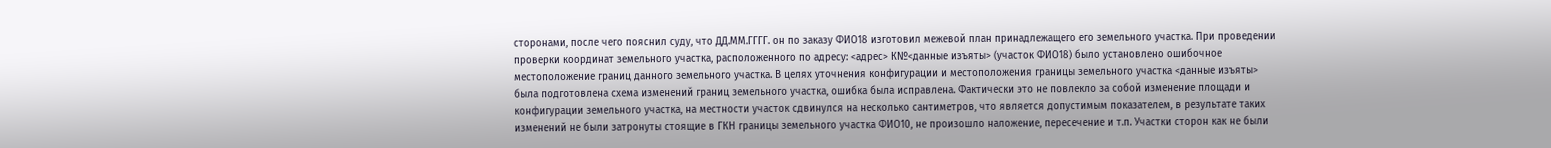сторонами, после чего пояснил суду, что ДД.ММ.ГГГГ. он по заказу ФИО18 изготовил межевой план принадлежащего его земельного участка. При проведении проверки координат земельного участка, расположенного по адресу: <адрес> К№<данные изъяты> (участок ФИО18) было установлено ошибочное местоположение границ данного земельного участка. В целях уточнения конфигурации и местоположения границы земельного участка <данные изъяты> была подготовлена схема изменений границ земельного участка, ошибка была исправлена. Фактически это не повлекло за собой изменение площади и конфигурации земельного участка, на местности участок сдвинулся на несколько сантиметров, что является допустимым показателем, в результате таких изменений не были затронуты стоящие в ГКН границы земельного участка ФИО10, не произошло наложение, пересечение и т.п. Участки сторон как не были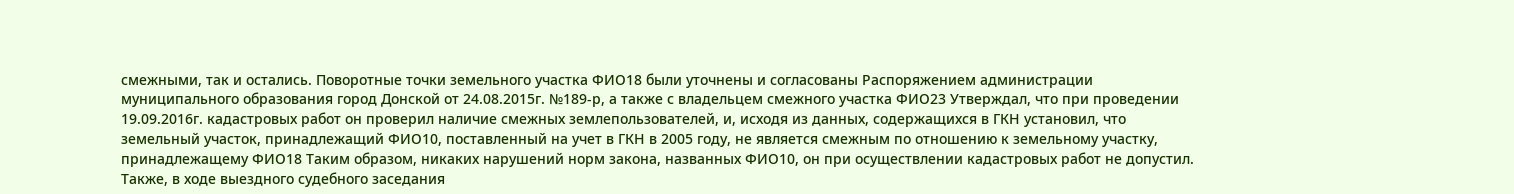смежными, так и остались. Поворотные точки земельного участка ФИО18 были уточнены и согласованы Распоряжением администрации муниципального образования город Донской от 24.08.2015г. №189-р, а также с владельцем смежного участка ФИО23 Утверждал, что при проведении 19.09.2016г. кадастровых работ он проверил наличие смежных землепользователей, и, исходя из данных, содержащихся в ГКН установил, что земельный участок, принадлежащий ФИО10, поставленный на учет в ГКН в 2005 году, не является смежным по отношению к земельному участку, принадлежащему ФИО18 Таким образом, никаких нарушений норм закона, названных ФИО10, он при осуществлении кадастровых работ не допустил. Также, в ходе выездного судебного заседания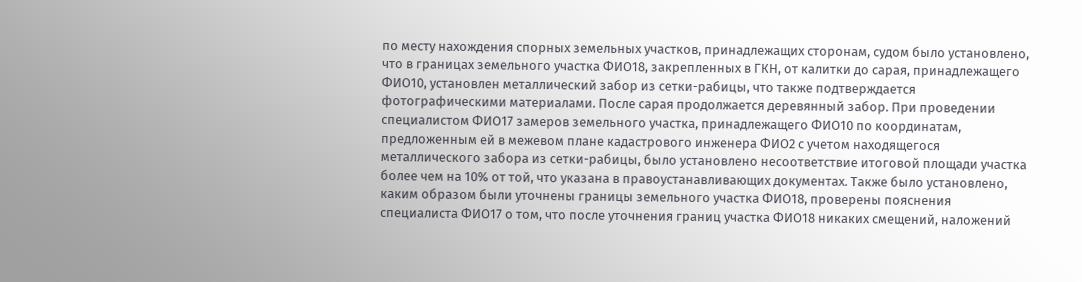по месту нахождения спорных земельных участков, принадлежащих сторонам, судом было установлено, что в границах земельного участка ФИО18, закрепленных в ГКН, от калитки до сарая, принадлежащего ФИО10, установлен металлический забор из сетки-рабицы, что также подтверждается фотографическими материалами. После сарая продолжается деревянный забор. При проведении специалистом ФИО17 замеров земельного участка, принадлежащего ФИО10 по координатам, предложенным ей в межевом плане кадастрового инженера ФИО2 с учетом находящегося металлического забора из сетки-рабицы, было установлено несоответствие итоговой площади участка более чем на 10% от той, что указана в правоустанавливающих документах. Также было установлено, каким образом были уточнены границы земельного участка ФИО18, проверены пояснения специалиста ФИО17 о том, что после уточнения границ участка ФИО18 никаких смещений, наложений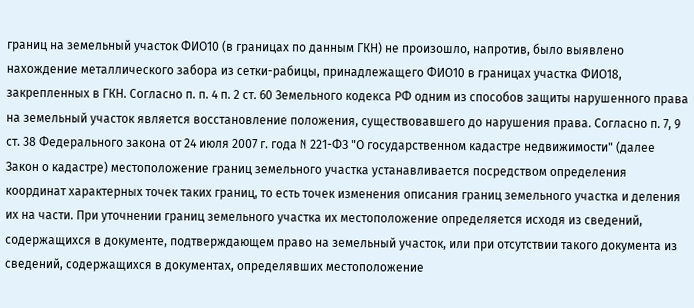границ на земельный участок ФИО10 (в границах по данным ГКН) не произошло, напротив, было выявлено нахождение металлического забора из сетки-рабицы, принадлежащего ФИО10 в границах участка ФИО18, закрепленных в ГКН. Согласно п. п. 4 п. 2 ст. 60 Земельного кодекса РФ одним из способов защиты нарушенного права на земельный участок является восстановление положения, существовавшего до нарушения права. Согласно п. 7, 9 ст. 38 Федерального закона от 24 июля 2007 г. года N 221-ФЗ "О государственном кадастре недвижимости" (далее Закон о кадастре) местоположение границ земельного участка устанавливается посредством определения координат характерных точек таких границ, то есть точек изменения описания границ земельного участка и деления их на части. При уточнении границ земельного участка их местоположение определяется исходя из сведений, содержащихся в документе, подтверждающем право на земельный участок, или при отсутствии такого документа из сведений, содержащихся в документах, определявших местоположение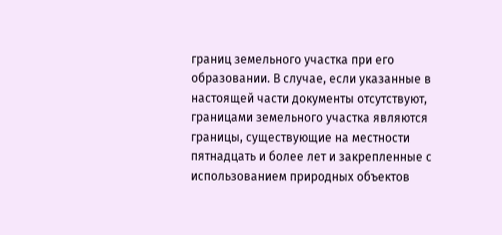границ земельного участка при его образовании. В случае, если указанные в настоящей части документы отсутствуют, границами земельного участка являются границы, существующие на местности пятнадцать и более лет и закрепленные с использованием природных объектов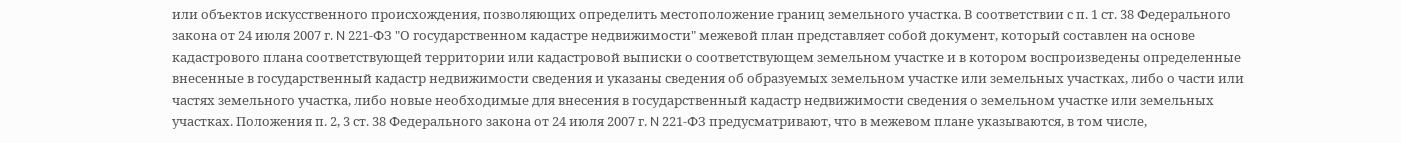или объектов искусственного происхождения, позволяющих определить местоположение границ земельного участка. В соответствии с п. 1 ст. 38 Федерального закона от 24 июля 2007 г. N 221-ФЗ "О государственном кадастре недвижимости" межевой план представляет собой документ, который составлен на основе кадастрового плана соответствующей территории или кадастровой выписки о соответствующем земельном участке и в котором воспроизведены определенные внесенные в государственный кадастр недвижимости сведения и указаны сведения об образуемых земельном участке или земельных участках, либо о части или частях земельного участка, либо новые необходимые для внесения в государственный кадастр недвижимости сведения о земельном участке или земельных участках. Положения п. 2, 3 ст. 38 Федерального закона от 24 июля 2007 г. N 221-ФЗ предусматривают, что в межевом плане указываются, в том числе,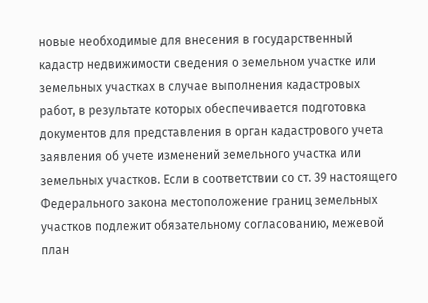новые необходимые для внесения в государственный кадастр недвижимости сведения о земельном участке или земельных участках в случае выполнения кадастровых работ, в результате которых обеспечивается подготовка документов для представления в орган кадастрового учета заявления об учете изменений земельного участка или земельных участков. Если в соответствии со ст. 39 настоящего Федерального закона местоположение границ земельных участков подлежит обязательному согласованию, межевой план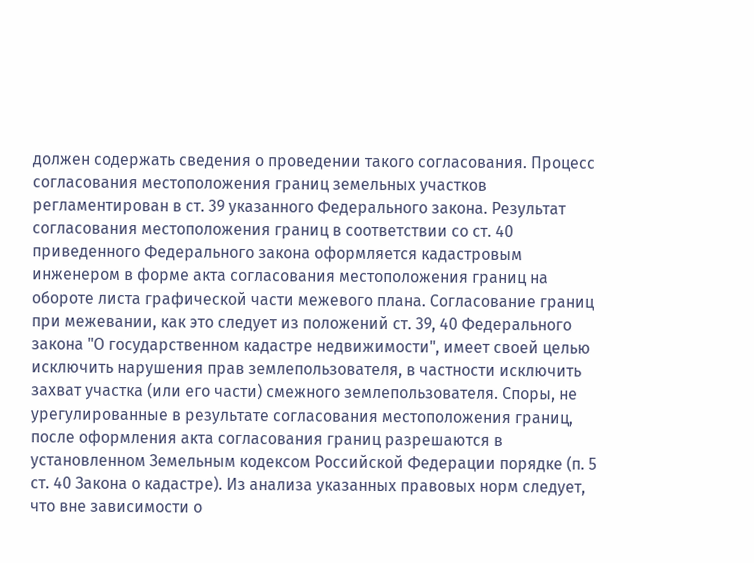должен содержать сведения о проведении такого согласования. Процесс согласования местоположения границ земельных участков регламентирован в ст. 39 указанного Федерального закона. Результат согласования местоположения границ в соответствии со ст. 40 приведенного Федерального закона оформляется кадастровым инженером в форме акта согласования местоположения границ на обороте листа графической части межевого плана. Согласование границ при межевании, как это следует из положений ст. 39, 40 Федерального закона "О государственном кадастре недвижимости", имеет своей целью исключить нарушения прав землепользователя, в частности исключить захват участка (или его части) смежного землепользователя. Споры, не урегулированные в результате согласования местоположения границ, после оформления акта согласования границ разрешаются в установленном Земельным кодексом Российской Федерации порядке (п. 5 ст. 40 Закона о кадастре). Из анализа указанных правовых норм следует, что вне зависимости о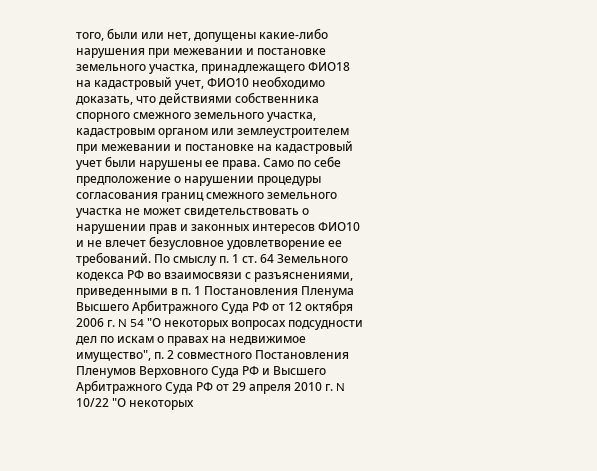того, были или нет, допущены какие-либо нарушения при межевании и постановке земельного участка, принадлежащего ФИО18 на кадастровый учет, ФИО10 необходимо доказать, что действиями собственника спорного смежного земельного участка, кадастровым органом или землеустроителем при межевании и постановке на кадастровый учет были нарушены ее права. Само по себе предположение о нарушении процедуры согласования границ смежного земельного участка не может свидетельствовать о нарушении прав и законных интересов ФИО10 и не влечет безусловное удовлетворение ее требований. По смыслу п. 1 ст. 64 Земельного кодекса РФ во взаимосвязи с разъяснениями, приведенными в п. 1 Постановления Пленума Высшего Арбитражного Суда РФ от 12 октября 2006 г. N 54 "О некоторых вопросах подсудности дел по искам о правах на недвижимое имущество", п. 2 совместного Постановления Пленумов Верховного Суда РФ и Высшего Арбитражного Суда РФ от 29 апреля 2010 г. N 10/22 "О некоторых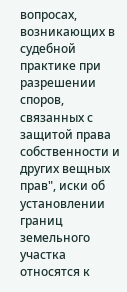вопросах, возникающих в судебной практике при разрешении споров, связанных с защитой права собственности и других вещных прав", иски об установлении границ земельного участка относятся к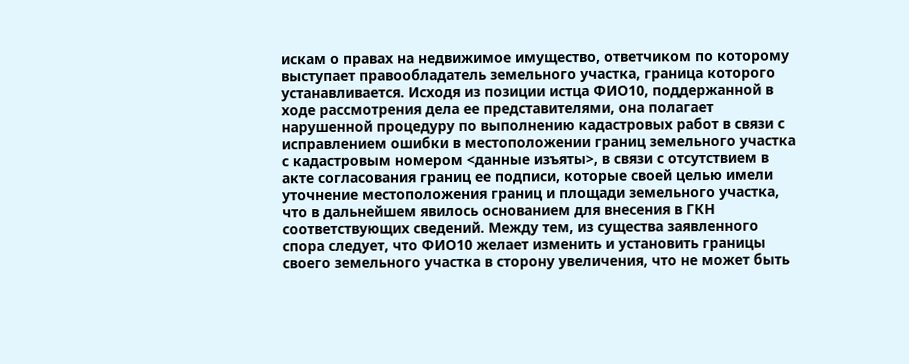искам о правах на недвижимое имущество, ответчиком по которому выступает правообладатель земельного участка, граница которого устанавливается. Исходя из позиции истца ФИО10, поддержанной в ходе рассмотрения дела ее представителями, она полагает нарушенной процедуру по выполнению кадастровых работ в связи с исправлением ошибки в местоположении границ земельного участка с кадастровым номером <данные изъяты>, в связи с отсутствием в акте согласования границ ее подписи, которые своей целью имели уточнение местоположения границ и площади земельного участка, что в дальнейшем явилось основанием для внесения в ГКН соответствующих сведений. Между тем, из существа заявленного спора следует, что ФИО10 желает изменить и установить границы своего земельного участка в сторону увеличения, что не может быть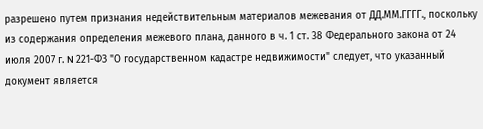разрешено путем признания недействительным материалов межевания от ДД.ММ.ГГГГ., поскольку из содержания определения межевого плана, данного в ч. 1 ст. 38 Федерального закона от 24 июля 2007 г. N 221-ФЗ "О государственном кадастре недвижимости" следует, что указанный документ является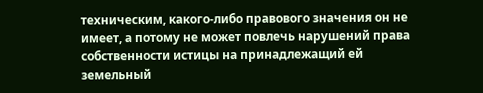техническим, какого-либо правового значения он не имеет, а потому не может повлечь нарушений права собственности истицы на принадлежащий ей земельный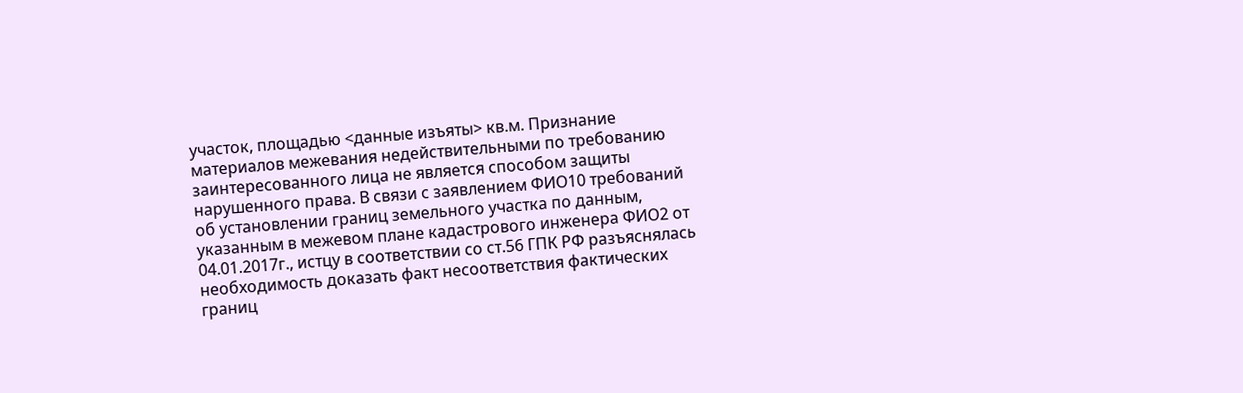участок, площадью <данные изъяты> кв.м. Признание материалов межевания недействительными по требованию заинтересованного лица не является способом защиты нарушенного права. В связи с заявлением ФИО10 требований об установлении границ земельного участка по данным, указанным в межевом плане кадастрового инженера ФИО2 от 04.01.2017г., истцу в соответствии со ст.56 ГПК РФ разъяснялась необходимость доказать факт несоответствия фактических границ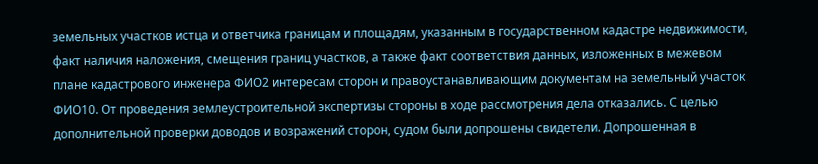земельных участков истца и ответчика границам и площадям, указанным в государственном кадастре недвижимости, факт наличия наложения, смещения границ участков, а также факт соответствия данных, изложенных в межевом плане кадастрового инженера ФИО2 интересам сторон и правоустанавливающим документам на земельный участок ФИО10. От проведения землеустроительной экспертизы стороны в ходе рассмотрения дела отказались. С целью дополнительной проверки доводов и возражений сторон, судом были допрошены свидетели. Допрошенная в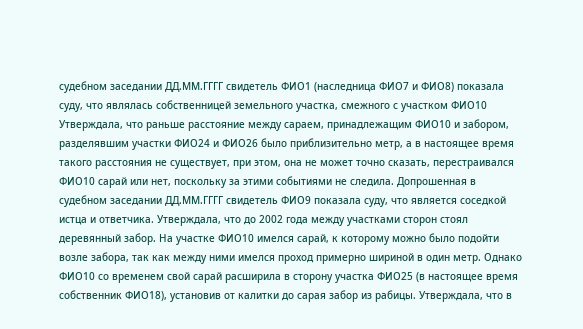судебном заседании ДД.ММ.ГГГГ свидетель ФИО1 (наследница ФИО7 и ФИО8) показала суду, что являлась собственницей земельного участка, смежного с участком ФИО10 Утверждала, что раньше расстояние между сараем, принадлежащим ФИО10 и забором, разделявшим участки ФИО24 и ФИО26 было приблизительно метр, а в настоящее время такого расстояния не существует, при этом, она не может точно сказать, перестраивался ФИО10 сарай или нет, поскольку за этими событиями не следила. Допрошенная в судебном заседании ДД.ММ.ГГГГ свидетель ФИО9 показала суду, что является соседкой истца и ответчика. Утверждала, что до 2002 года между участками сторон стоял деревянный забор. На участке ФИО10 имелся сарай, к которому можно было подойти возле забора, так как между ними имелся проход примерно шириной в один метр. Однако ФИО10 со временем свой сарай расширила в сторону участка ФИО25 (в настоящее время собственник ФИО18), установив от калитки до сарая забор из рабицы. Утверждала, что в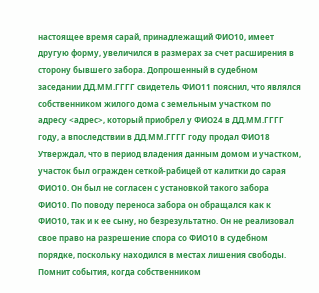настоящее время сарай, принадлежащий ФИО10, имеет другую форму, увеличился в размерах за счет расширения в сторону бывшего забора. Допрошенный в судебном заседании ДД.ММ.ГГГГ свидетель ФИО11 пояснил, что являлся собственником жилого дома с земельным участком по адресу <адрес>, который приобрел у ФИО24 в ДД.ММ.ГГГГ году, а впоследствии в ДД.ММ.ГГГГ году продал ФИО18 Утверждал, что в период владения данным домом и участком, участок был огражден сеткой-рабицей от калитки до сарая ФИО10. Он был не согласен с установкой такого забора ФИО10. По поводу переноса забора он обращался как к ФИО10, так и к ее сыну, но безрезультатно. Он не реализовал свое право на разрешение спора со ФИО10 в судебном порядке, поскольку находился в местах лишения свободы. Помнит события, когда собственником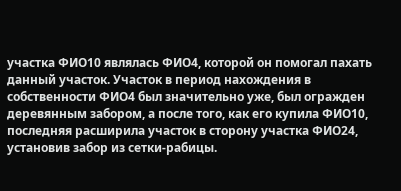участка ФИО10 являлась ФИО4, которой он помогал пахать данный участок. Участок в период нахождения в собственности ФИО4 был значительно уже, был огражден деревянным забором, а после того, как его купила ФИО10, последняя расширила участок в сторону участка ФИО24, установив забор из сетки-рабицы.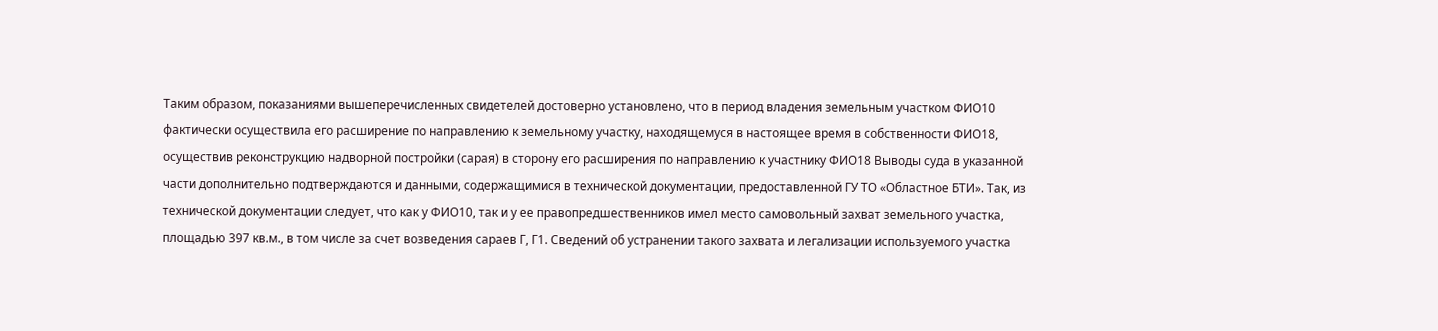Таким образом, показаниями вышеперечисленных свидетелей достоверно установлено, что в период владения земельным участком ФИО10 фактически осуществила его расширение по направлению к земельному участку, находящемуся в настоящее время в собственности ФИО18, осуществив реконструкцию надворной постройки (сарая) в сторону его расширения по направлению к участнику ФИО18 Выводы суда в указанной части дополнительно подтверждаются и данными, содержащимися в технической документации, предоставленной ГУ ТО «Областное БТИ». Так, из технической документации следует, что как у ФИО10, так и у ее правопредшественников имел место самовольный захват земельного участка, площадью 397 кв.м., в том числе за счет возведения сараев Г, Г1. Сведений об устранении такого захвата и легализации используемого участка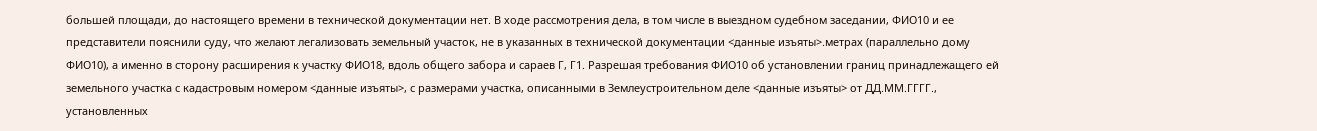большей площади, до настоящего времени в технической документации нет. В ходе рассмотрения дела, в том числе в выездном судебном заседании, ФИО10 и ее представители пояснили суду, что желают легализовать земельный участок, не в указанных в технической документации <данные изъяты>.метрах (параллельно дому ФИО10), а именно в сторону расширения к участку ФИО18, вдоль общего забора и сараев Г, Г1. Разрешая требования ФИО10 об установлении границ принадлежащего ей земельного участка с кадастровым номером <данные изъяты>, с размерами участка, описанными в Землеустроительном деле <данные изъяты> от ДД.ММ.ГГГГ., установленных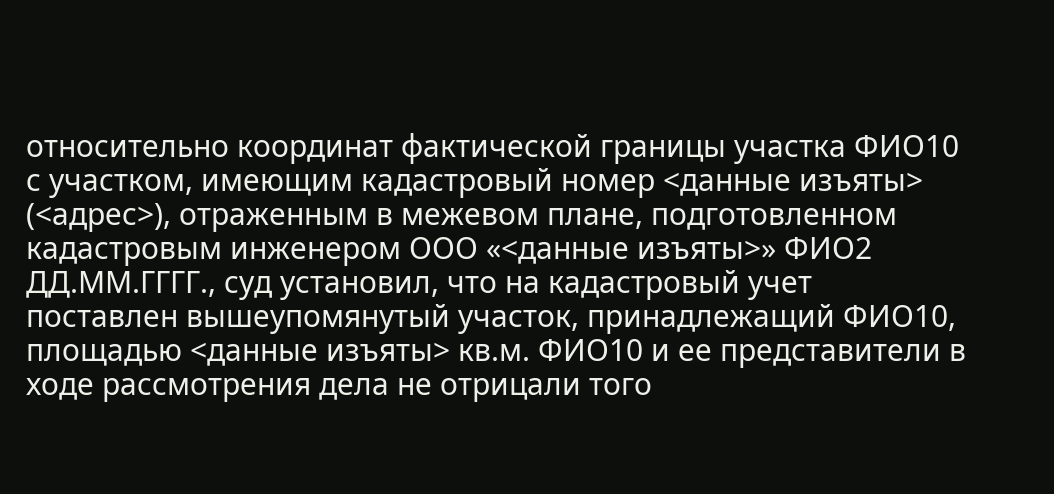относительно координат фактической границы участка ФИО10 с участком, имеющим кадастровый номер <данные изъяты> (<адрес>), отраженным в межевом плане, подготовленном кадастровым инженером ООО «<данные изъяты>» ФИО2 ДД.ММ.ГГГГ., суд установил, что на кадастровый учет поставлен вышеупомянутый участок, принадлежащий ФИО10, площадью <данные изъяты> кв.м. ФИО10 и ее представители в ходе рассмотрения дела не отрицали того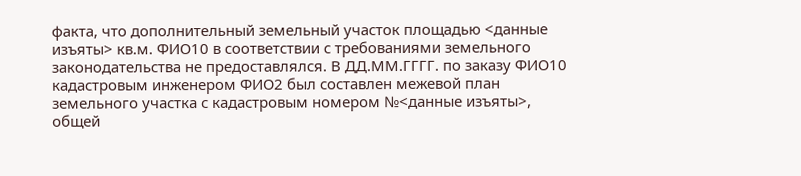факта, что дополнительный земельный участок площадью <данные изъяты> кв.м. ФИО10 в соответствии с требованиями земельного законодательства не предоставлялся. В ДД.ММ.ГГГГ. по заказу ФИО10 кадастровым инженером ФИО2 был составлен межевой план земельного участка с кадастровым номером №<данные изъяты>, общей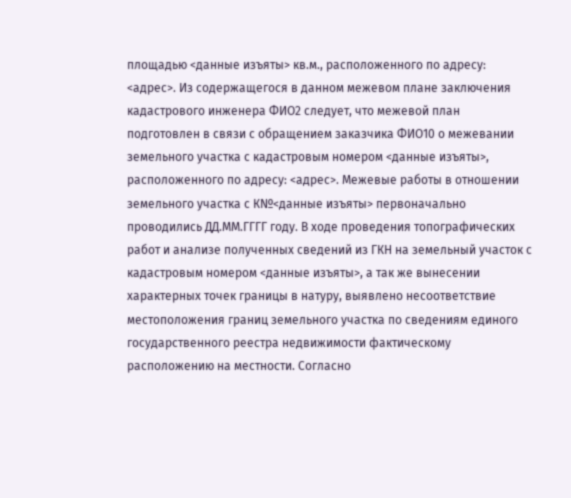площадью <данные изъяты> кв.м., расположенного по адресу: <адрес>. Из содержащегося в данном межевом плане заключения кадастрового инженера ФИО2 следует, что межевой план подготовлен в связи с обращением заказчика ФИО10 о межевании земельного участка с кадастровым номером <данные изъяты>, расположенного по адресу: <адрес>. Межевые работы в отношении земельного участка с К№<данные изъяты> первоначально проводились ДД.ММ.ГГГГ году. В ходе проведения топографических работ и анализе полученных сведений из ГКН на земельный участок с кадастровым номером <данные изъяты>, а так же вынесении характерных точек границы в натуру, выявлено несоответствие местоположения границ земельного участка по сведениям единого государственного реестра недвижимости фактическому расположению на местности. Согласно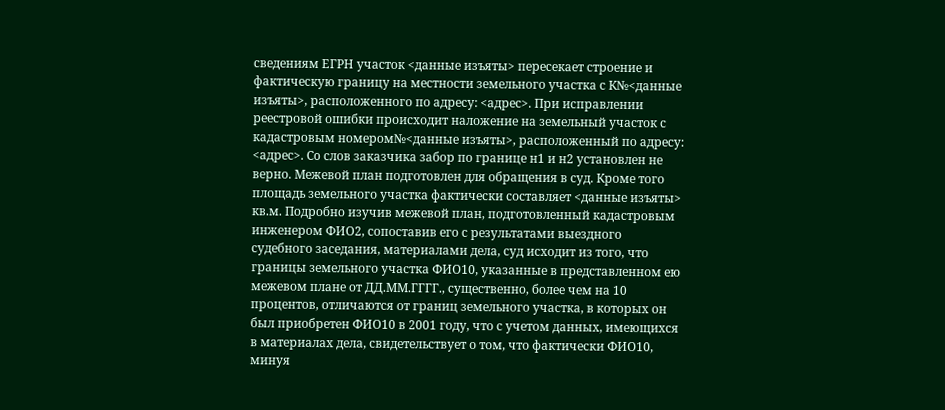сведениям ЕГРН участок <данные изъяты> пересекает строение и фактическую границу на местности земельного участка с К№<данные изъяты>, расположенного по адресу: <адрес>. При исправлении реестровой ошибки происходит наложение на земельный участок с кадастровым номером№<данные изъяты>, расположенный по адресу: <адрес>. Сo слов заказчика забор по границе н1 и н2 установлен не верно. Межевой план подготовлен для обращения в суд. Кроме того площадь земельного участка фактически составляет <данные изъяты> кв.м. Подробно изучив межевой план, подготовленный кадастровым инженером ФИО2, сопоставив его с результатами выездного судебного заседания, материалами дела, суд исходит из того, что границы земельного участка ФИО10, указанные в представленном ею межевом плане от ДД.ММ.ГГГГ., существенно, более чем на 10 процентов, отличаются от границ земельного участка, в которых он был приобретен ФИО10 в 2001 году, что с учетом данных, имеющихся в материалах дела, свидетельствует о том, что фактически ФИО10, минуя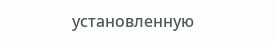установленную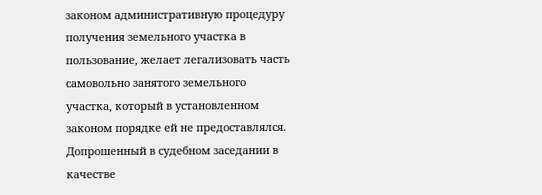законом административную процедуру получения земельного участка в пользование, желает легализовать часть самовольно занятого земельного участка, который в установленном законом порядке ей не предоставлялся. Допрошенный в судебном заседании в качестве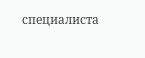специалиста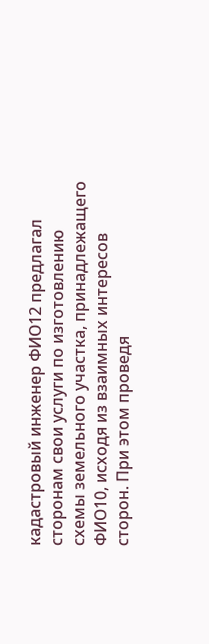кадастровый инженер ФИО12 предлагал сторонам свои услуги по изготовлению схемы земельного участка, принадлежащего ФИО10, исходя из взаимных интересов сторон. При этом проведя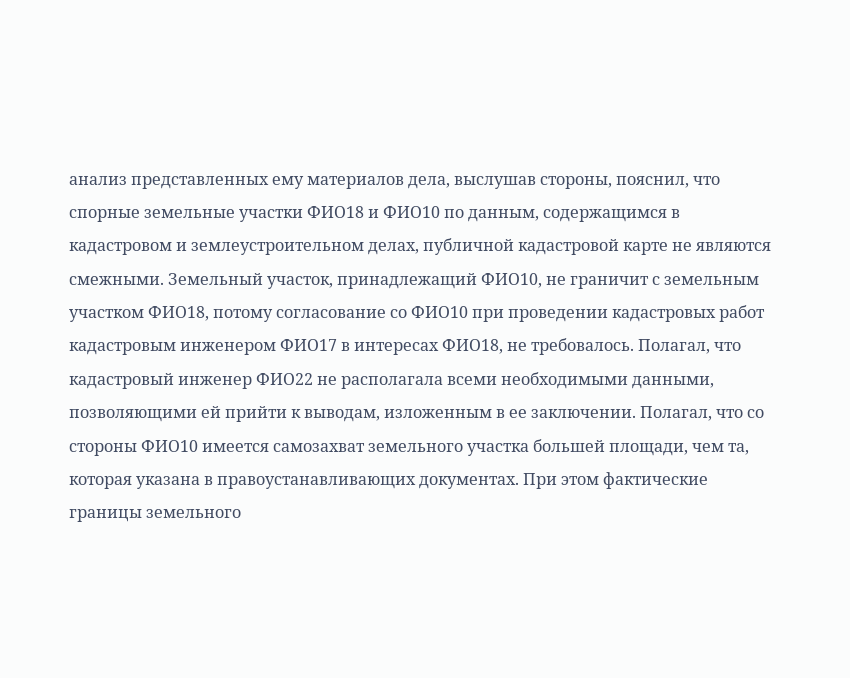анализ представленных ему материалов дела, выслушав стороны, пояснил, что спорные земельные участки ФИО18 и ФИО10 по данным, содержащимся в кадастровом и землеустроительном делах, публичной кадастровой карте не являются смежными. Земельный участок, принадлежащий ФИО10, не граничит с земельным участком ФИО18, потому согласование со ФИО10 при проведении кадастровых работ кадастровым инженером ФИО17 в интересах ФИО18, не требовалось. Полагал, что кадастровый инженер ФИО22 не располагала всеми необходимыми данными, позволяющими ей прийти к выводам, изложенным в ее заключении. Полагал, что со стороны ФИО10 имеется самозахват земельного участка большей площади, чем та, которая указана в правоустанавливающих документах. При этом фактические границы земельного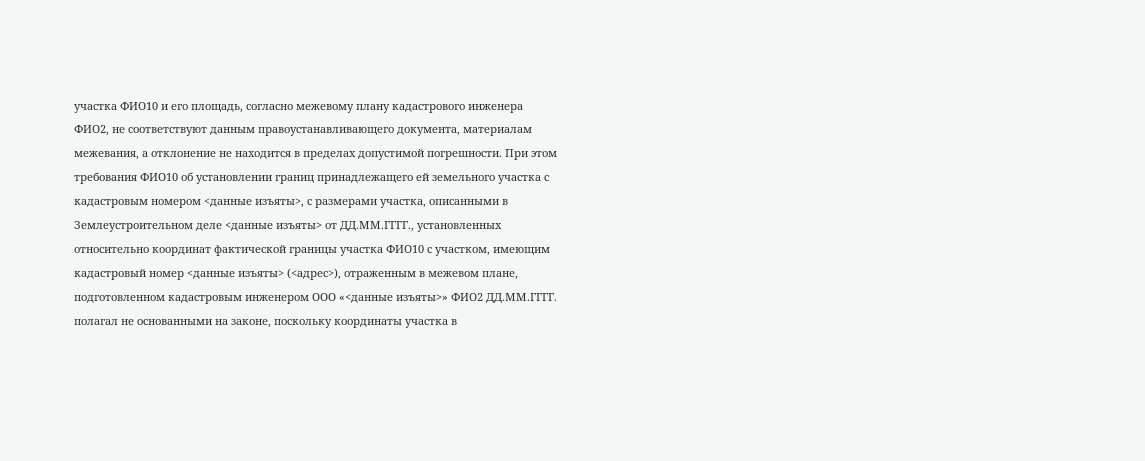участка ФИО10 и его площадь, согласно межевому плану кадастрового инженера ФИО2, не соответствуют данным правоустанавливающего документа, материалам межевания, а отклонение не находится в пределах допустимой погрешности. При этом требования ФИО10 об установлении границ принадлежащего ей земельного участка с кадастровым номером <данные изъяты>, с размерами участка, описанными в Землеустроительном деле <данные изъяты> от ДД.ММ.ГГГГ., установленных относительно координат фактической границы участка ФИО10 с участком, имеющим кадастровый номер <данные изъяты> (<адрес>), отраженным в межевом плане, подготовленном кадастровым инженером ООО «<данные изъяты>» ФИО2 ДД.ММ.ГГГГ. полагал не основанными на законе, поскольку координаты участка в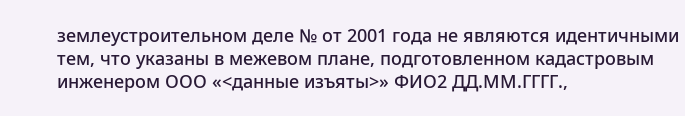землеустроительном деле № от 2001 года не являются идентичными тем, что указаны в межевом плане, подготовленном кадастровым инженером ООО «<данные изъяты>» ФИО2 ДД.ММ.ГГГГ.,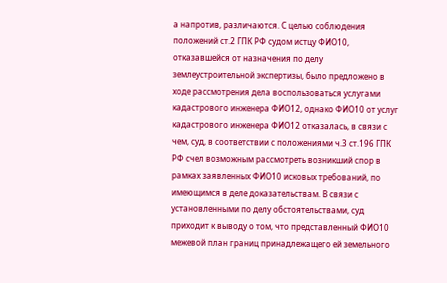а напротив, различаются. С целью соблюдения положений ст.2 ГПК РФ судом истцу ФИО10, отказавшейся от назначения по делу землеустроительной экспертизы, было предложено в ходе рассмотрения дела воспользоваться услугами кадастрового инженера ФИО12, однако ФИО10 от услуг кадастрового инженера ФИО12 отказалась, в связи с чем, суд, в соответствии с положениями ч.3 ст.196 ГПК РФ счел возможным рассмотреть возникший спор в рамках заявленных ФИО10 исковых требований, по имеющимся в деле доказательствам. В связи с установленными по делу обстоятельствами, суд приходит к выводу о том, что представленный ФИО10 межевой план границ принадлежащего ей земельного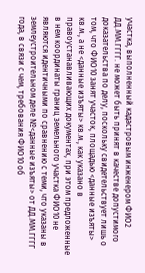участка, выполненный кадастровым инженером ФИО2 ДД.ММ.ГГГГ. не может быть принят в качестве допустимого доказательства по делу, поскольку свидетельствует лишь о том, что ФИО10 занят участок, площадью <данные изъяты> кв.м., а не <данные изъяты> кв.м., как указано в правоустанавливающих документах, при этом предложенные в нем координаты границ земельного участка ФИО10 не являются идентичными по сравнению с теми, что указаны в землеустроительном деле №<данные изъяты> от ДД.ММ.ГГГГ года, в связи с чем, требования ФИО10 об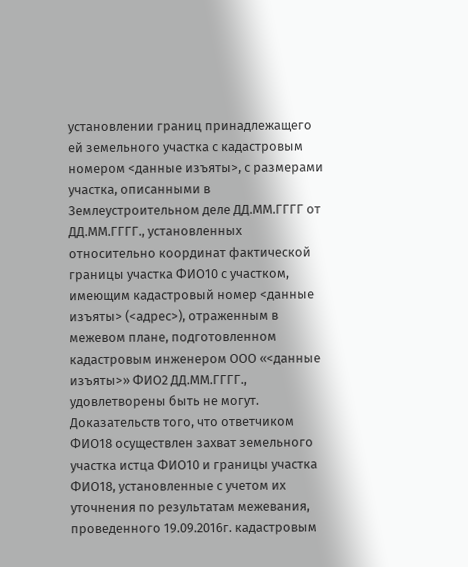установлении границ принадлежащего ей земельного участка с кадастровым номером <данные изъяты>, с размерами участка, описанными в Землеустроительном деле ДД.ММ.ГГГГ от ДД.ММ.ГГГГ., установленных относительно координат фактической границы участка ФИО10 с участком, имеющим кадастровый номер <данные изъяты> (<адрес>), отраженным в межевом плане, подготовленном кадастровым инженером ООО «<данные изъяты>» ФИО2 ДД.ММ.ГГГГ., удовлетворены быть не могут. Доказательств того, что ответчиком ФИО18 осуществлен захват земельного участка истца ФИО10 и границы участка ФИО18, установленные с учетом их уточнения по результатам межевания, проведенного 19.09.2016г. кадастровым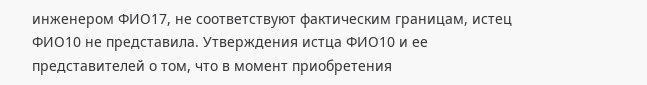инженером ФИО17, не соответствуют фактическим границам, истец ФИО10 не представила. Утверждения истца ФИО10 и ее представителей о том, что в момент приобретения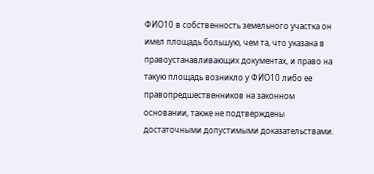ФИО10 в собственность земельного участка он имел площадь большую, чем та, что указана в правоустанавливающих документах, и право на такую площадь возникло у ФИО10 либо ее правопредшественников на законном основании, также не подтверждены достаточными допустимыми доказательствами.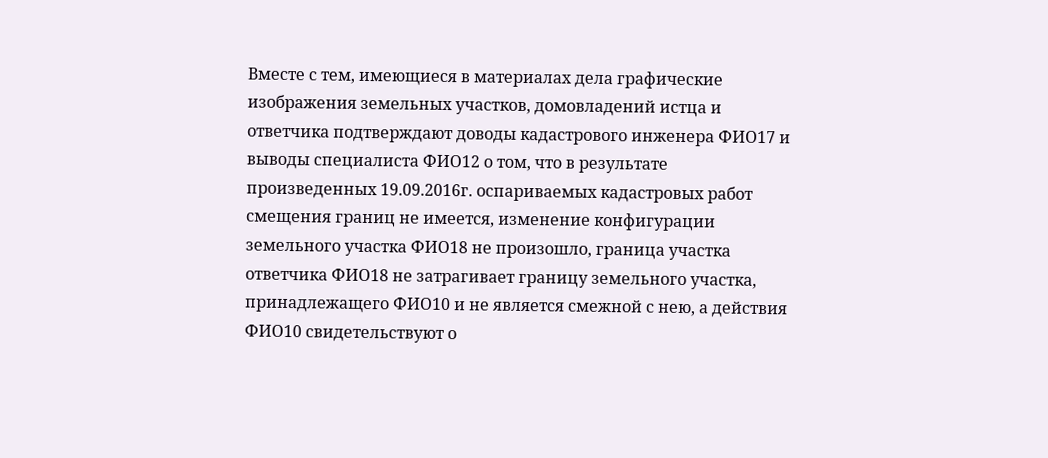Вместе с тем, имеющиеся в материалах дела графические изображения земельных участков, домовладений истца и ответчика подтверждают доводы кадастрового инженера ФИО17 и выводы специалиста ФИО12 о том, что в результате произведенных 19.09.2016г. оспариваемых кадастровых работ смещения границ не имеется, изменение конфигурации земельного участка ФИО18 не произошло, граница участка ответчика ФИО18 не затрагивает границу земельного участка, принадлежащего ФИО10 и не является смежной с нею, а действия ФИО10 свидетельствуют о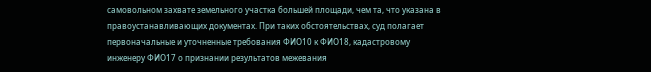самовольном захвате земельного участка большей площади, чем та, что указана в правоустанавливающих документах. При таких обстоятельствах, суд полагает первоначальные и уточненные требования ФИО10 к ФИО18, кадастровому инженеру ФИО17 о признании результатов межевания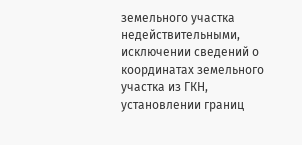земельного участка недействительными, исключении сведений о координатах земельного участка из ГКН, установлении границ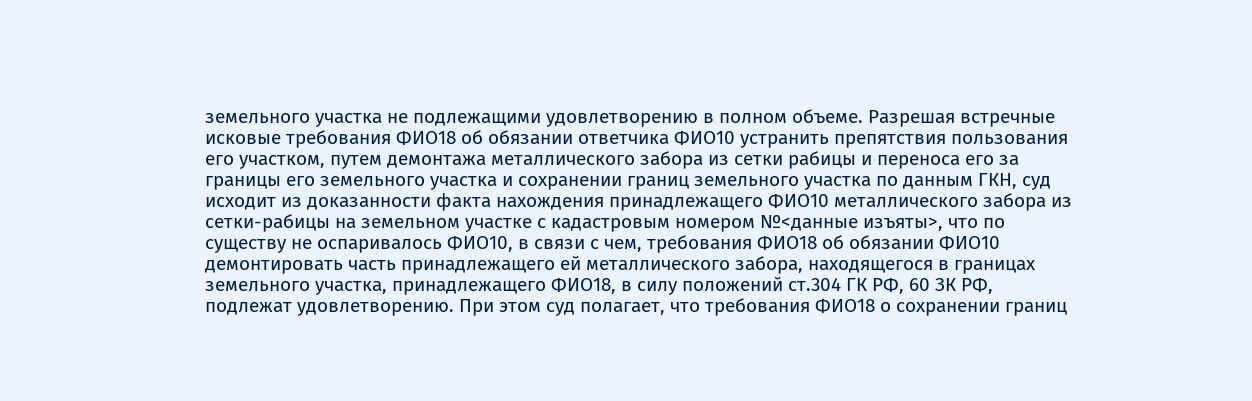земельного участка не подлежащими удовлетворению в полном объеме. Разрешая встречные исковые требования ФИО18 об обязании ответчика ФИО10 устранить препятствия пользования его участком, путем демонтажа металлического забора из сетки рабицы и переноса его за границы его земельного участка и сохранении границ земельного участка по данным ГКН, суд исходит из доказанности факта нахождения принадлежащего ФИО10 металлического забора из сетки-рабицы на земельном участке с кадастровым номером №<данные изъяты>, что по существу не оспаривалось ФИО10, в связи с чем, требования ФИО18 об обязании ФИО10 демонтировать часть принадлежащего ей металлического забора, находящегося в границах земельного участка, принадлежащего ФИО18, в силу положений ст.304 ГК РФ, 60 ЗК РФ, подлежат удовлетворению. При этом суд полагает, что требования ФИО18 о сохранении границ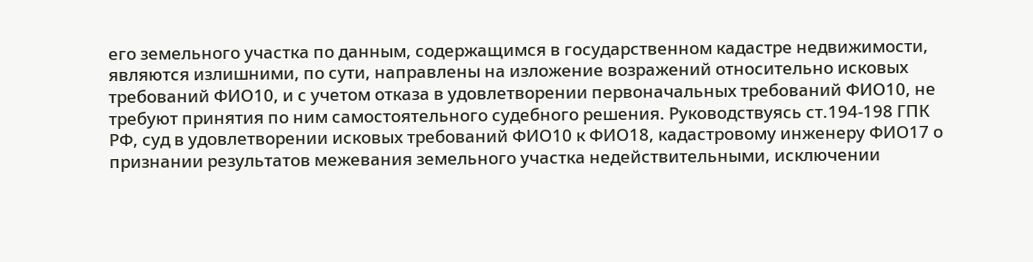его земельного участка по данным, содержащимся в государственном кадастре недвижимости, являются излишними, по сути, направлены на изложение возражений относительно исковых требований ФИО10, и с учетом отказа в удовлетворении первоначальных требований ФИО10, не требуют принятия по ним самостоятельного судебного решения. Руководствуясь ст.194-198 ГПК РФ, суд в удовлетворении исковых требований ФИО10 к ФИО18, кадастровому инженеру ФИО17 о признании результатов межевания земельного участка недействительными, исключении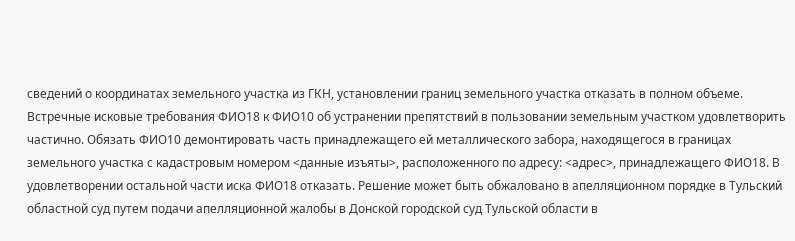сведений о координатах земельного участка из ГКН, установлении границ земельного участка отказать в полном объеме. Встречные исковые требования ФИО18 к ФИО10 об устранении препятствий в пользовании земельным участком удовлетворить частично. Обязать ФИО10 демонтировать часть принадлежащего ей металлического забора, находящегося в границах земельного участка с кадастровым номером <данные изъяты>, расположенного по адресу: <адрес>, принадлежащего ФИО18. В удовлетворении остальной части иска ФИО18 отказать. Решение может быть обжаловано в апелляционном порядке в Тульский областной суд путем подачи апелляционной жалобы в Донской городской суд Тульской области в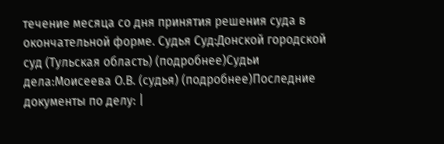течение месяца со дня принятия решения суда в окончательной форме. Судья Суд:Донской городской суд (Тульская область) (подробнее)Судьи дела:Моисеева О.В. (судья) (подробнее)Последние документы по делу: |